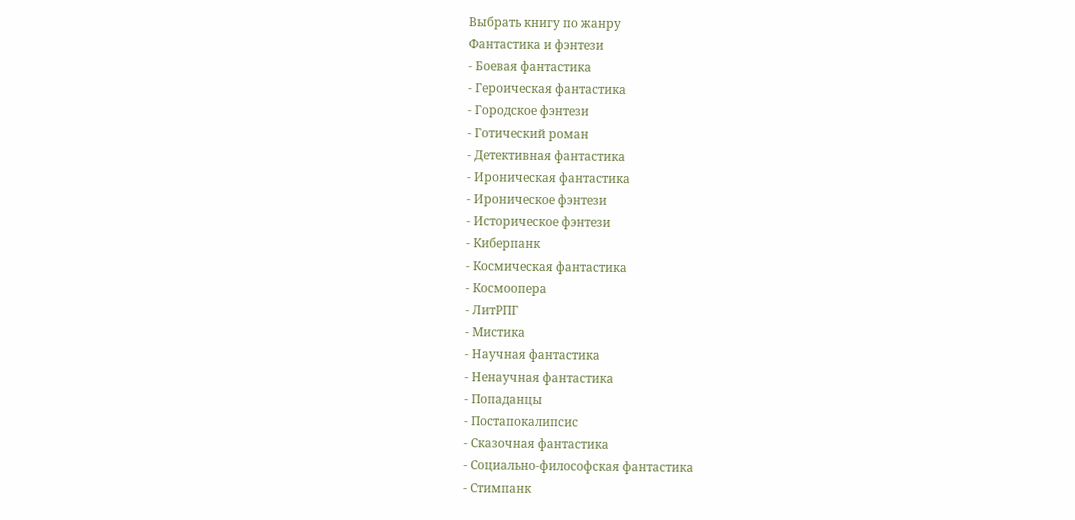Выбрать книгу по жанру
Фантастика и фэнтези
- Боевая фантастика
- Героическая фантастика
- Городское фэнтези
- Готический роман
- Детективная фантастика
- Ироническая фантастика
- Ироническое фэнтези
- Историческое фэнтези
- Киберпанк
- Космическая фантастика
- Космоопера
- ЛитРПГ
- Мистика
- Научная фантастика
- Ненаучная фантастика
- Попаданцы
- Постапокалипсис
- Сказочная фантастика
- Социально-философская фантастика
- Стимпанк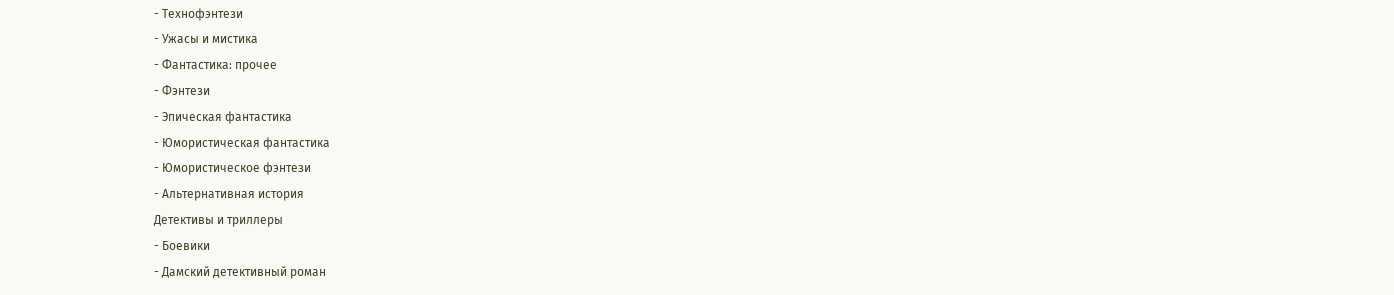- Технофэнтези
- Ужасы и мистика
- Фантастика: прочее
- Фэнтези
- Эпическая фантастика
- Юмористическая фантастика
- Юмористическое фэнтези
- Альтернативная история
Детективы и триллеры
- Боевики
- Дамский детективный роман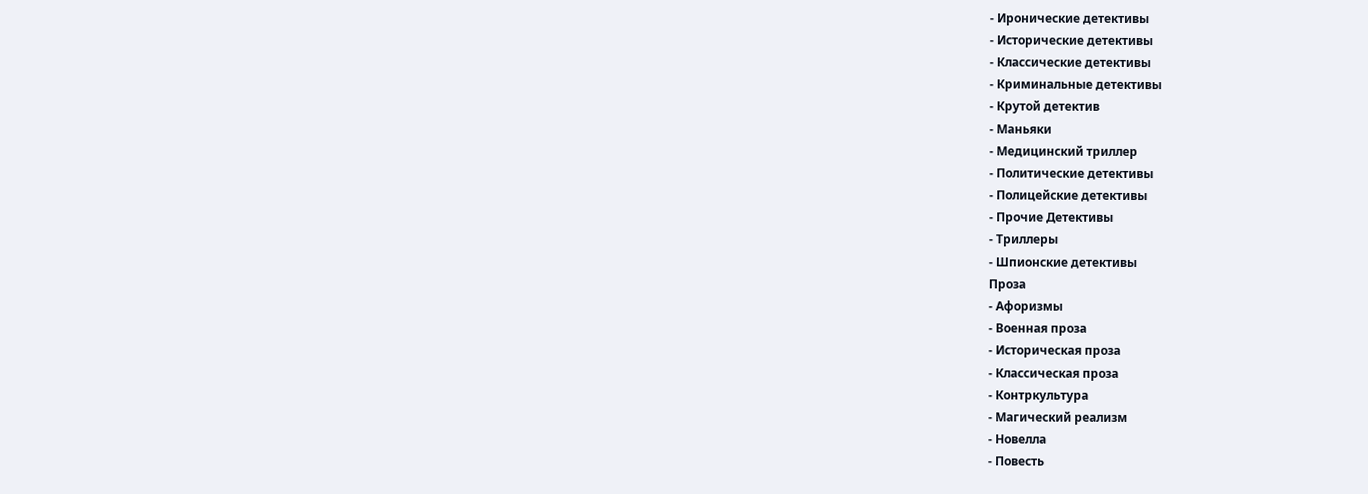- Иронические детективы
- Исторические детективы
- Классические детективы
- Криминальные детективы
- Крутой детектив
- Маньяки
- Медицинский триллер
- Политические детективы
- Полицейские детективы
- Прочие Детективы
- Триллеры
- Шпионские детективы
Проза
- Афоризмы
- Военная проза
- Историческая проза
- Классическая проза
- Контркультура
- Магический реализм
- Новелла
- Повесть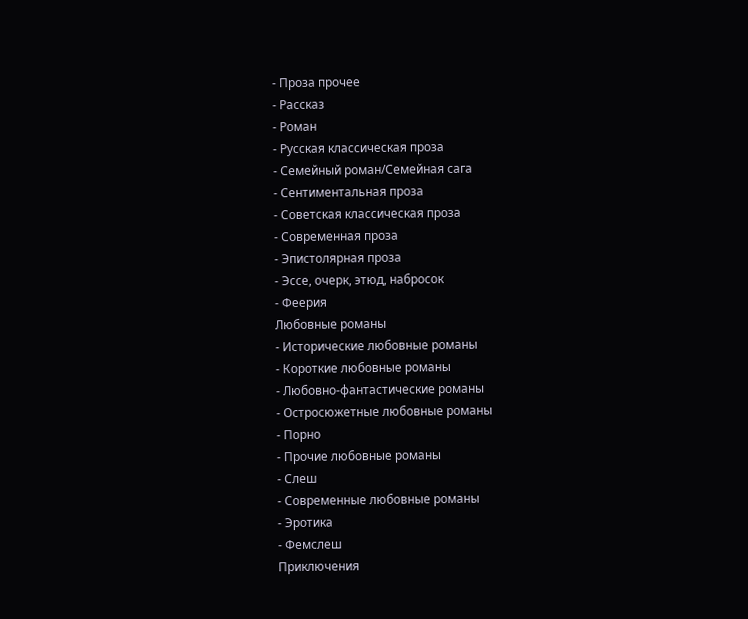- Проза прочее
- Рассказ
- Роман
- Русская классическая проза
- Семейный роман/Семейная сага
- Сентиментальная проза
- Советская классическая проза
- Современная проза
- Эпистолярная проза
- Эссе, очерк, этюд, набросок
- Феерия
Любовные романы
- Исторические любовные романы
- Короткие любовные романы
- Любовно-фантастические романы
- Остросюжетные любовные романы
- Порно
- Прочие любовные романы
- Слеш
- Современные любовные романы
- Эротика
- Фемслеш
Приключения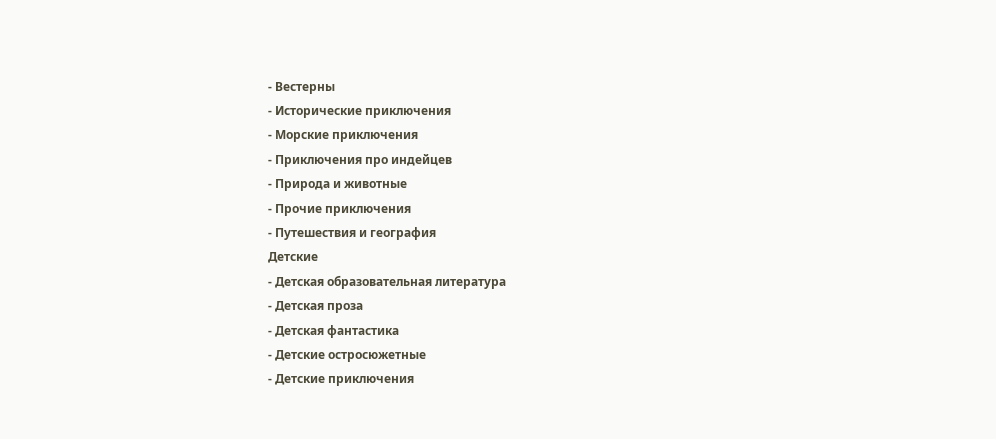- Вестерны
- Исторические приключения
- Морские приключения
- Приключения про индейцев
- Природа и животные
- Прочие приключения
- Путешествия и география
Детские
- Детская образовательная литература
- Детская проза
- Детская фантастика
- Детские остросюжетные
- Детские приключения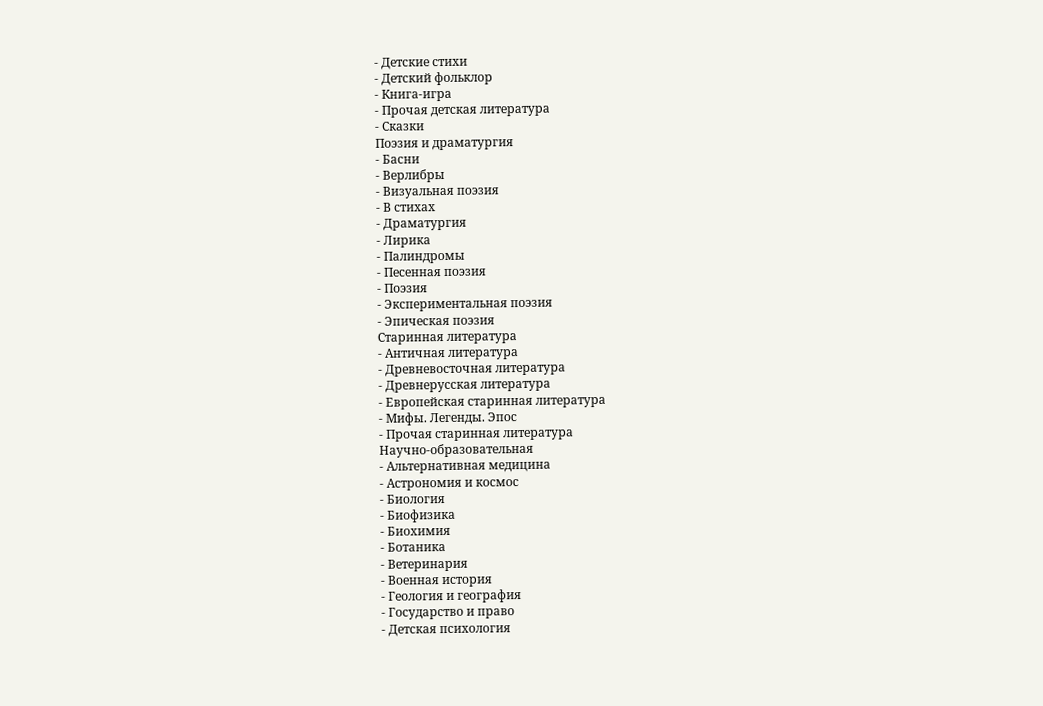- Детские стихи
- Детский фольклор
- Книга-игра
- Прочая детская литература
- Сказки
Поэзия и драматургия
- Басни
- Верлибры
- Визуальная поэзия
- В стихах
- Драматургия
- Лирика
- Палиндромы
- Песенная поэзия
- Поэзия
- Экспериментальная поэзия
- Эпическая поэзия
Старинная литература
- Античная литература
- Древневосточная литература
- Древнерусская литература
- Европейская старинная литература
- Мифы. Легенды. Эпос
- Прочая старинная литература
Научно-образовательная
- Альтернативная медицина
- Астрономия и космос
- Биология
- Биофизика
- Биохимия
- Ботаника
- Ветеринария
- Военная история
- Геология и география
- Государство и право
- Детская психология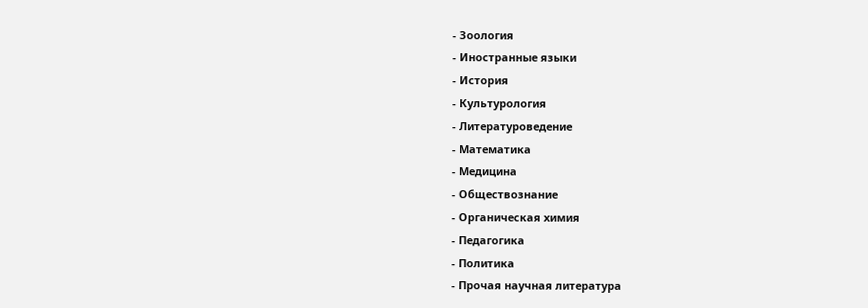- Зоология
- Иностранные языки
- История
- Культурология
- Литературоведение
- Математика
- Медицина
- Обществознание
- Органическая химия
- Педагогика
- Политика
- Прочая научная литература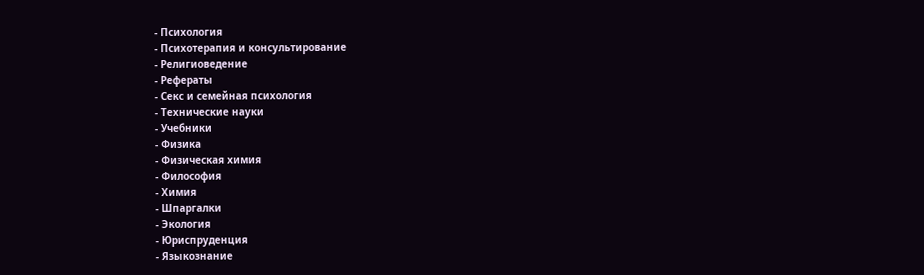- Психология
- Психотерапия и консультирование
- Религиоведение
- Рефераты
- Секс и семейная психология
- Технические науки
- Учебники
- Физика
- Физическая химия
- Философия
- Химия
- Шпаргалки
- Экология
- Юриспруденция
- Языкознание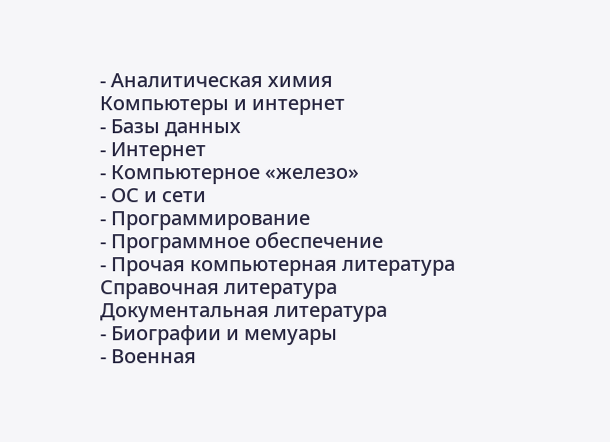- Аналитическая химия
Компьютеры и интернет
- Базы данных
- Интернет
- Компьютерное «железо»
- ОС и сети
- Программирование
- Программное обеспечение
- Прочая компьютерная литература
Справочная литература
Документальная литература
- Биографии и мемуары
- Военная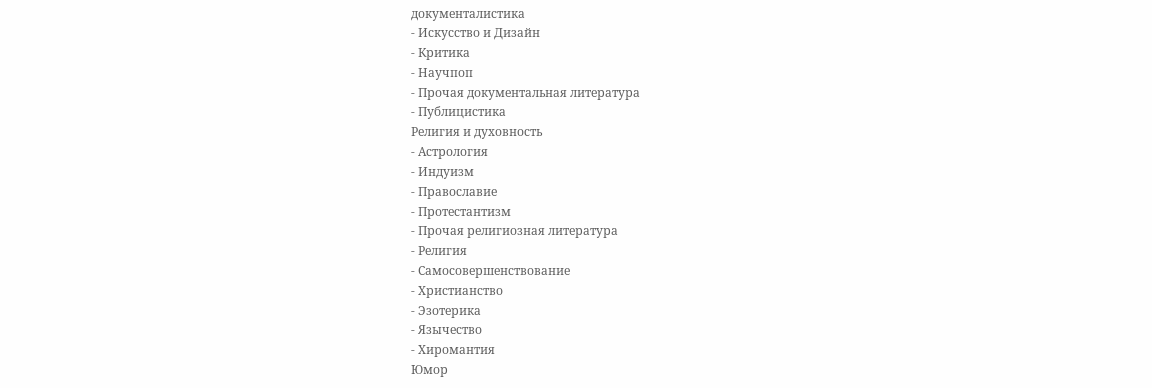документалистика
- Искусство и Дизайн
- Критика
- Научпоп
- Прочая документальная литература
- Публицистика
Религия и духовность
- Астрология
- Индуизм
- Православие
- Протестантизм
- Прочая религиозная литература
- Религия
- Самосовершенствование
- Христианство
- Эзотерика
- Язычество
- Хиромантия
Юмор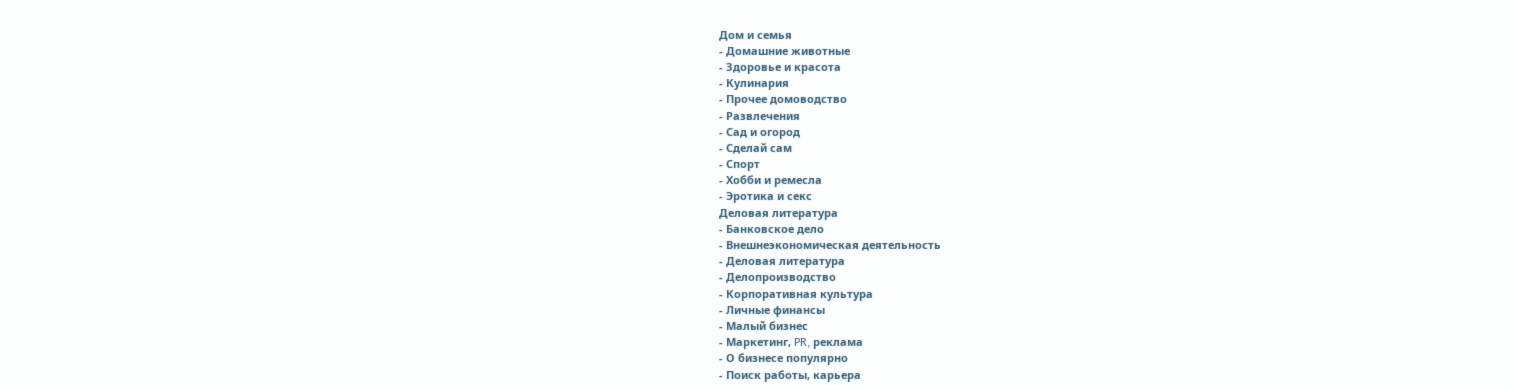Дом и семья
- Домашние животные
- Здоровье и красота
- Кулинария
- Прочее домоводство
- Развлечения
- Сад и огород
- Сделай сам
- Спорт
- Хобби и ремесла
- Эротика и секс
Деловая литература
- Банковское дело
- Внешнеэкономическая деятельность
- Деловая литература
- Делопроизводство
- Корпоративная культура
- Личные финансы
- Малый бизнес
- Маркетинг, PR, реклама
- О бизнесе популярно
- Поиск работы, карьера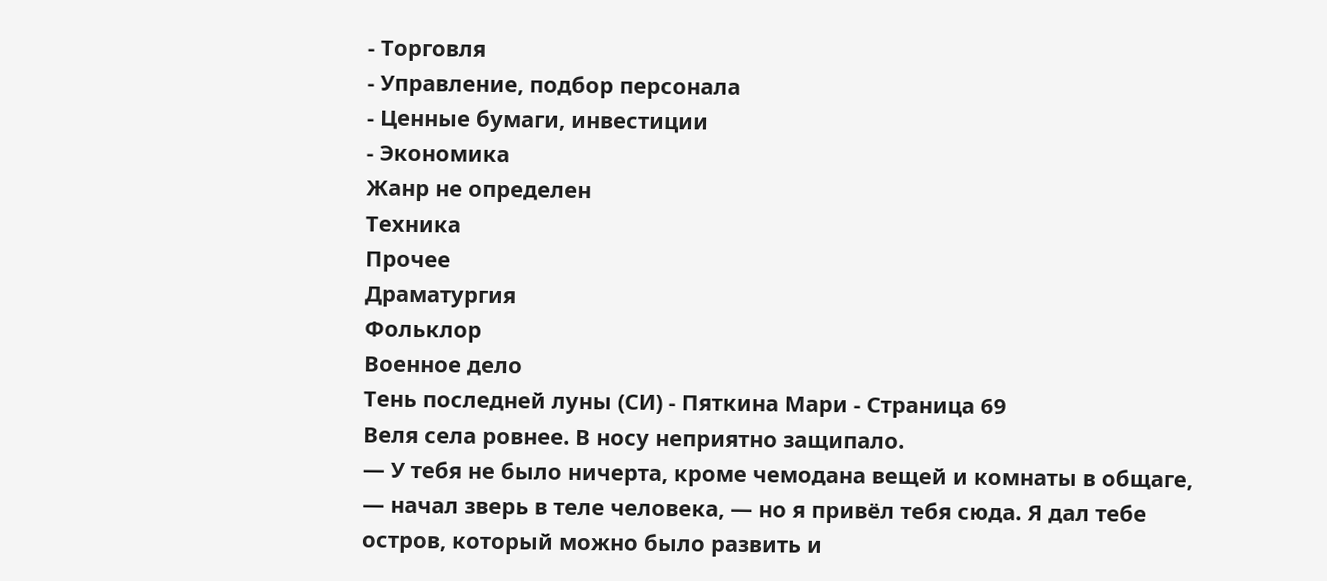- Торговля
- Управление, подбор персонала
- Ценные бумаги, инвестиции
- Экономика
Жанр не определен
Техника
Прочее
Драматургия
Фольклор
Военное дело
Тень последней луны (СИ) - Пяткина Мари - Страница 69
Веля села ровнее. В носу неприятно защипало.
— У тебя не было ничерта, кроме чемодана вещей и комнаты в общаге, — начал зверь в теле человека, — но я привёл тебя сюда. Я дал тебе остров, который можно было развить и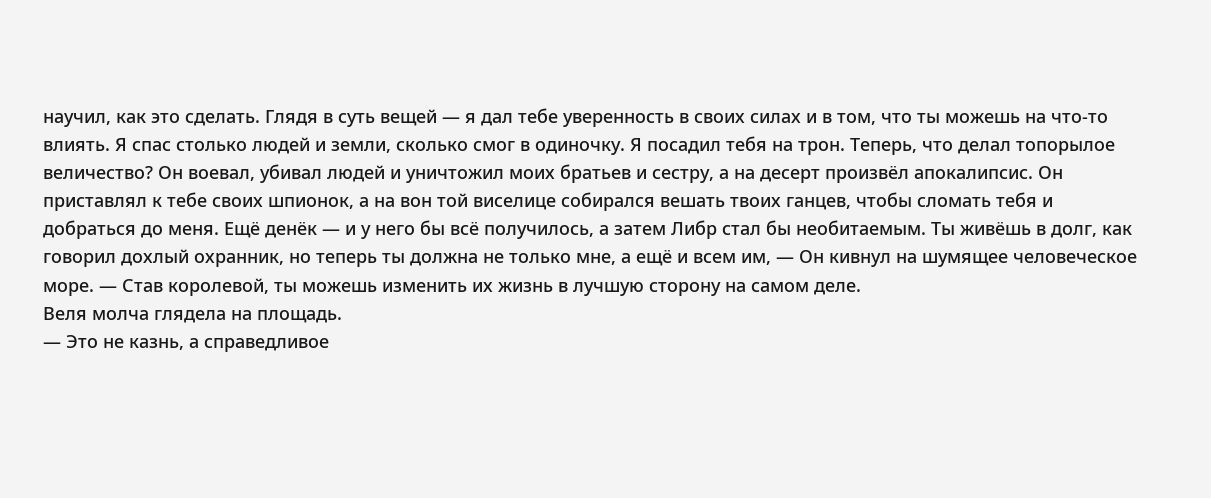научил, как это сделать. Глядя в суть вещей — я дал тебе уверенность в своих силах и в том, что ты можешь на что-то влиять. Я спас столько людей и земли, сколько смог в одиночку. Я посадил тебя на трон. Теперь, что делал топорылое величество? Он воевал, убивал людей и уничтожил моих братьев и сестру, а на десерт произвёл апокалипсис. Он приставлял к тебе своих шпионок, а на вон той виселице собирался вешать твоих ганцев, чтобы сломать тебя и добраться до меня. Ещё денёк — и у него бы всё получилось, а затем Либр стал бы необитаемым. Ты живёшь в долг, как говорил дохлый охранник, но теперь ты должна не только мне, а ещё и всем им, — Он кивнул на шумящее человеческое море. — Став королевой, ты можешь изменить их жизнь в лучшую сторону на самом деле.
Веля молча глядела на площадь.
— Это не казнь, а справедливое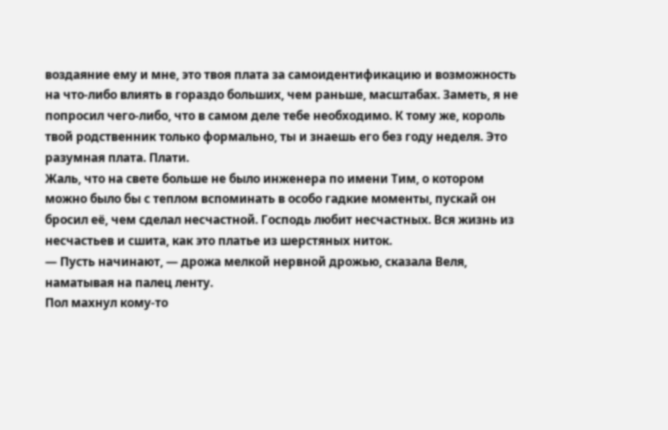воздаяние ему и мне, это твоя плата за самоидентификацию и возможность на что-либо влиять в гораздо больших, чем раньше, масштабах. Заметь, я не попросил чего-либо, что в самом деле тебе необходимо. К тому же, король твой родственник только формально, ты и знаешь его без году неделя. Это разумная плата. Плати.
Жаль, что на свете больше не было инженера по имени Тим, о котором можно было бы с теплом вспоминать в особо гадкие моменты, пускай он бросил её, чем сделал несчастной. Господь любит несчастных. Вся жизнь из несчастьев и сшита, как это платье из шерстяных ниток.
— Пусть начинают, — дрожа мелкой нервной дрожью, сказала Веля, наматывая на палец ленту.
Пол махнул кому-то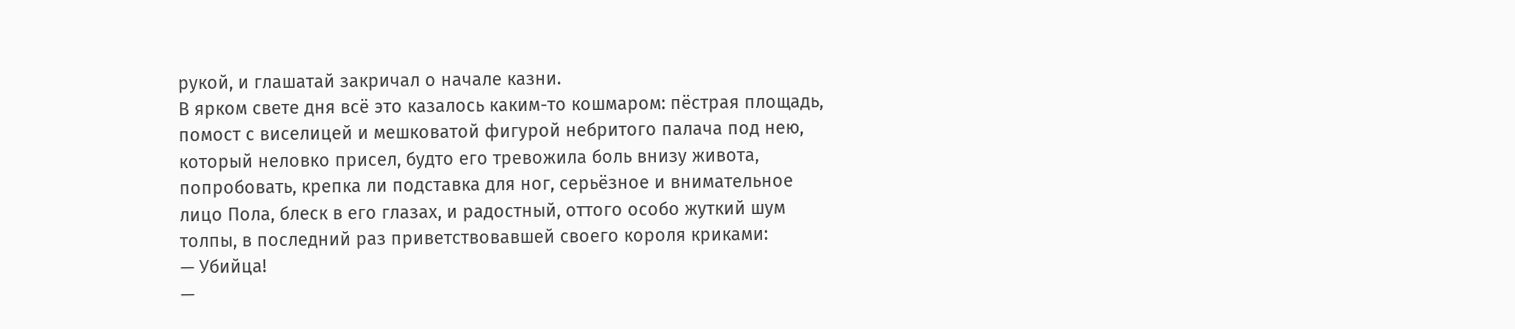рукой, и глашатай закричал о начале казни.
В ярком свете дня всё это казалось каким-то кошмаром: пёстрая площадь, помост с виселицей и мешковатой фигурой небритого палача под нею, который неловко присел, будто его тревожила боль внизу живота, попробовать, крепка ли подставка для ног, серьёзное и внимательное лицо Пола, блеск в его глазах, и радостный, оттого особо жуткий шум толпы, в последний раз приветствовавшей своего короля криками:
— Убийца!
—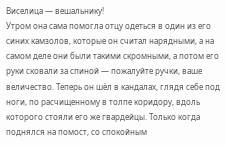Виселица — вешальнику!
Утром она сама помогла отцу одеться в один из его синих камзолов, которые он считал нарядными, а на самом деле они были такими скромными, а потом его руки сковали за спиной — пожалуйте ручки, ваше величество. Теперь он шёл в кандалах, глядя себе под ноги, по расчищенному в толпе коридору, вдоль которого стояли его же гвардейцы. Только когда поднялся на помост, со спокойным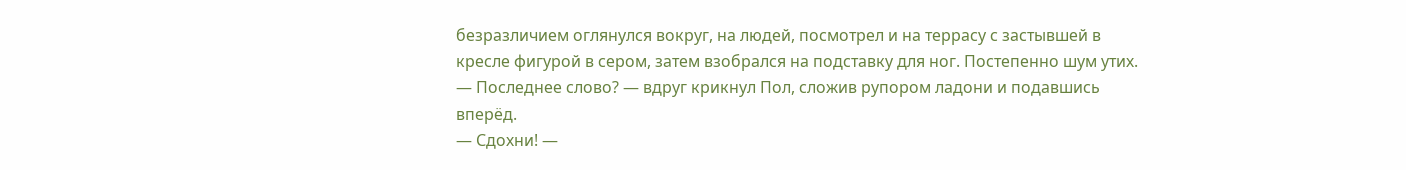безразличием оглянулся вокруг, на людей, посмотрел и на террасу с застывшей в кресле фигурой в сером, затем взобрался на подставку для ног. Постепенно шум утих.
— Последнее слово? — вдруг крикнул Пол, сложив рупором ладони и подавшись вперёд.
— Сдохни! —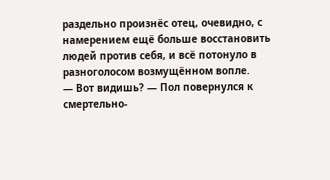раздельно произнёс отец, очевидно, с намерением ещё больше восстановить людей против себя, и всё потонуло в разноголосом возмущённом вопле.
— Вот видишь? — Пол повернулся к смертельно-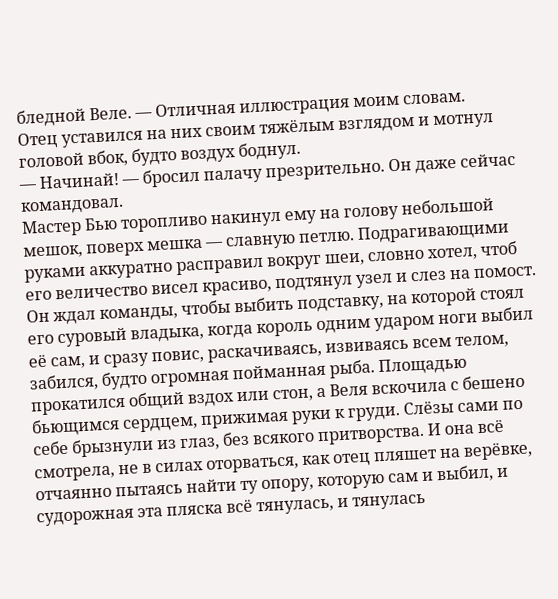бледной Веле. — Отличная иллюстрация моим словам.
Отец уставился на них своим тяжёлым взглядом и мотнул головой вбок, будто воздух боднул.
— Начинай! — бросил палачу презрительно. Он даже сейчас командовал.
Мастер Бью торопливо накинул ему на голову небольшой мешок, поверх мешка — славную петлю. Подрагивающими руками аккуратно расправил вокруг шеи, словно хотел, чтоб его величество висел красиво, подтянул узел и слез на помост. Он ждал команды, чтобы выбить подставку, на которой стоял его суровый владыка, когда король одним ударом ноги выбил её сам, и сразу повис, раскачиваясь, извиваясь всем телом, забился, будто огромная пойманная рыба. Площадью прокатился общий вздох или стон, а Веля вскочила с бешено бьющимся сердцем, прижимая руки к груди. Слёзы сами по себе брызнули из глаз, без всякого притворства. И она всё смотрела, не в силах оторваться, как отец пляшет на верёвке, отчаянно пытаясь найти ту опору, которую сам и выбил, и судорожная эта пляска всё тянулась, и тянулась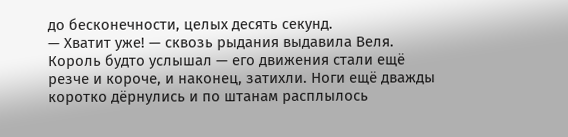до бесконечности, целых десять секунд.
— Хватит уже! — сквозь рыдания выдавила Веля.
Король будто услышал — его движения стали ещё резче и короче, и наконец, затихли. Ноги ещё дважды коротко дёрнулись и по штанам расплылось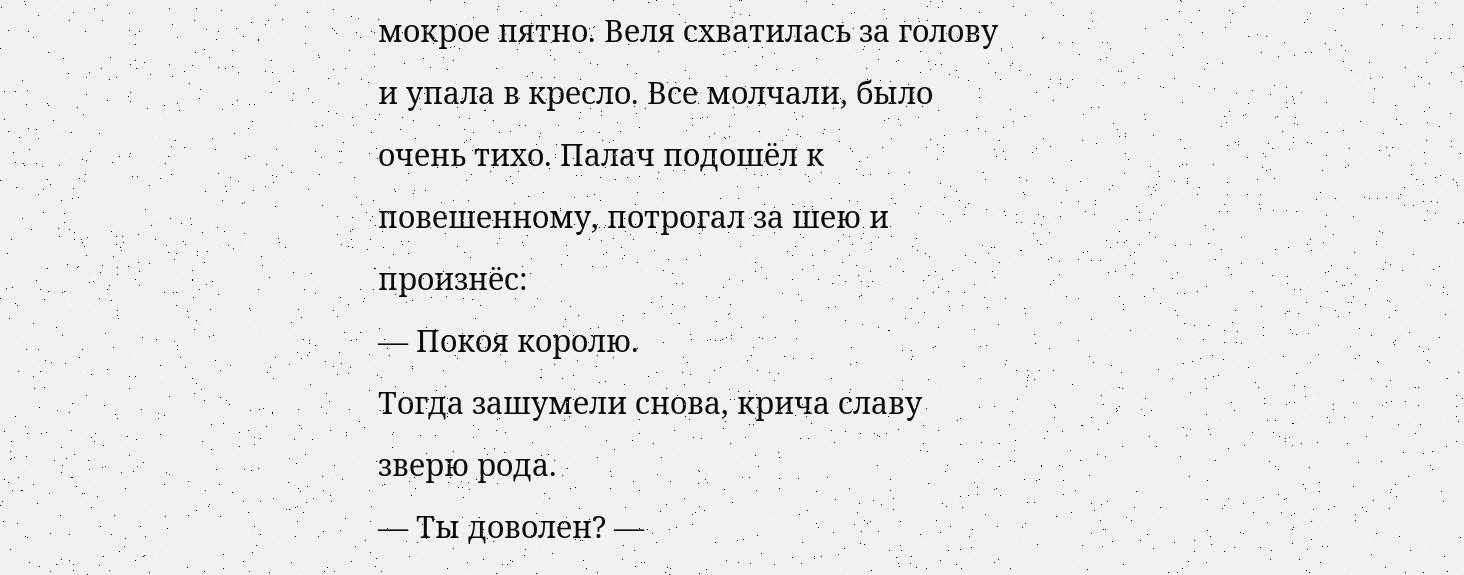мокрое пятно. Веля схватилась за голову и упала в кресло. Все молчали, было очень тихо. Палач подошёл к повешенному, потрогал за шею и произнёс:
— Покоя королю.
Тогда зашумели снова, крича славу зверю рода.
— Ты доволен? —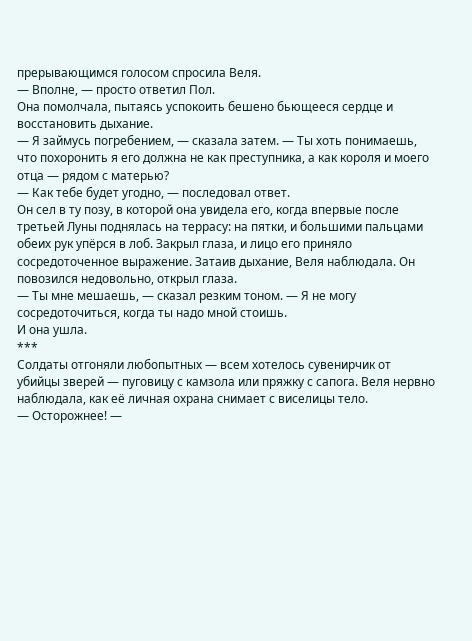прерывающимся голосом спросила Веля.
— Вполне, — просто ответил Пол.
Она помолчала, пытаясь успокоить бешено бьющееся сердце и восстановить дыхание.
— Я займусь погребением, — сказала затем. — Ты хоть понимаешь, что похоронить я его должна не как преступника, а как короля и моего отца — рядом с матерью?
— Как тебе будет угодно, — последовал ответ.
Он сел в ту позу, в которой она увидела его, когда впервые после третьей Луны поднялась на террасу: на пятки, и большими пальцами обеих рук упёрся в лоб. Закрыл глаза, и лицо его приняло сосредоточенное выражение. Затаив дыхание, Веля наблюдала. Он повозился недовольно, открыл глаза.
— Ты мне мешаешь, — сказал резким тоном. — Я не могу сосредоточиться, когда ты надо мной стоишь.
И она ушла.
***
Солдаты отгоняли любопытных — всем хотелось сувенирчик от убийцы зверей — пуговицу с камзола или пряжку с сапога. Веля нервно наблюдала, как её личная охрана снимает с виселицы тело.
— Осторожнее! —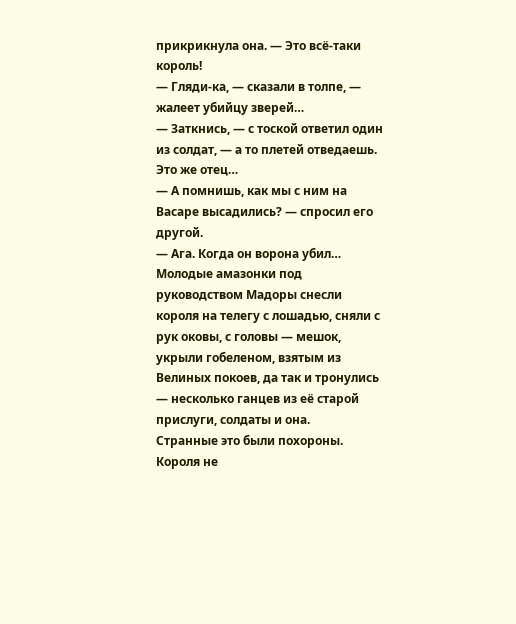прикрикнула она. — Это всё-таки король!
— Гляди-ка, — сказали в толпе, — жалеет убийцу зверей…
— Заткнись, — с тоской ответил один из солдат, — а то плетей отведаешь. Это же отец…
— А помнишь, как мы с ним на Васаре высадились? — спросил его другой.
— Ага. Когда он ворона убил…
Молодые амазонки под руководством Мадоры снесли короля на телегу с лошадью, сняли с рук оковы, с головы — мешок, укрыли гобеленом, взятым из Велиных покоев, да так и тронулись — несколько ганцев из её старой прислуги, солдаты и она.
Странные это были похороны. Короля не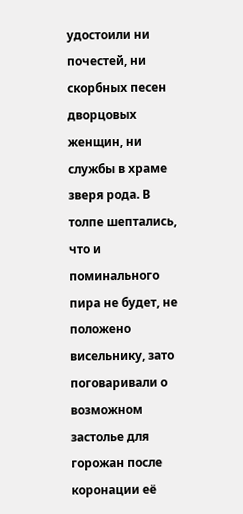удостоили ни почестей, ни скорбных песен дворцовых женщин, ни службы в храме зверя рода. В толпе шептались, что и поминального пира не будет, не положено висельнику, зато поговаривали о возможном застолье для горожан после коронации её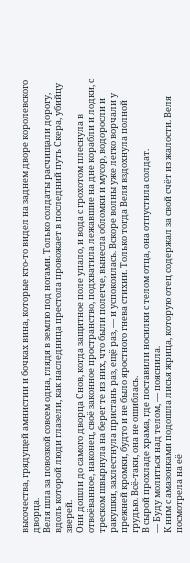высочества, грядущей амнистии и бочках вина, которые кто-то видел на заднем дворе королевского дворца.
Веля шла за повозкой совсем одна, глядя в землю под ногами. Только солдаты расчищали дорогу, вдоль которой люди глазели, как наследница престола провожает в последний путь Скера, убийцу зверей.
Они дошли до самого дворца Снов, когда защитное поле упало, и вода с грохотом плеснула в отвоёванное, наконец, своё законное пространство, подхватила лежавшие на дне корабли и лодки, с треском швырнула на берег те из них, что были полегче, вынесла обломки и мусор, водоросли и ракушки, захлестнула пристань раз, ещё раз, — и успокоилась. Вскоре волны уже легко ворчали у прежней кромки, будто и не было яростного гнева стихии. Только тогда Веля вздохнула полной грудью. Всё-таки, она не ошиблась.
В сырой прохладе храма, где поставили носилки с телом отца, она отпустила солдат.
— Буду молиться над телом, — пояснила.
К ним с амазонками подошла лисья жрица, которую отец содержал за свой счёт из жалости. Веля посмотрела на её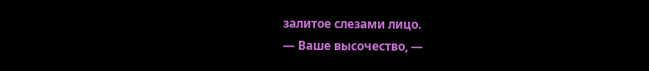залитое слезами лицо.
— Ваше высочество, —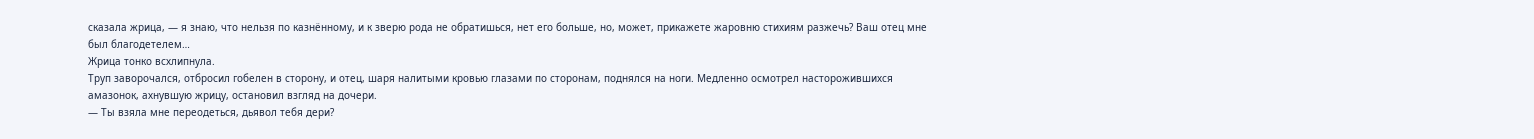сказала жрица, — я знаю, что нельзя по казнённому, и к зверю рода не обратишься, нет его больше, но, может, прикажете жаровню стихиям разжечь? Ваш отец мне был благодетелем…
Жрица тонко всхлипнула.
Труп заворочался, отбросил гобелен в сторону, и отец, шаря налитыми кровью глазами по сторонам, поднялся на ноги. Медленно осмотрел насторожившихся амазонок, ахнувшую жрицу, остановил взгляд на дочери.
— Ты взяла мне переодеться, дьявол тебя дери?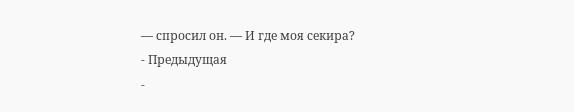— спросил он. — И где моя секира?
- Предыдущая
-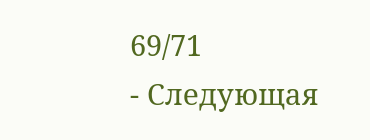69/71
- Следующая